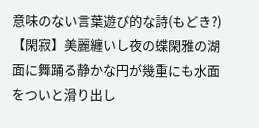意味のない言葉遊び的な詩(もどき?)【閑寂】美麗纏いし夜の蝶閑雅の湖面に舞踊る静かな円が幾重にも水面をついと滑り出し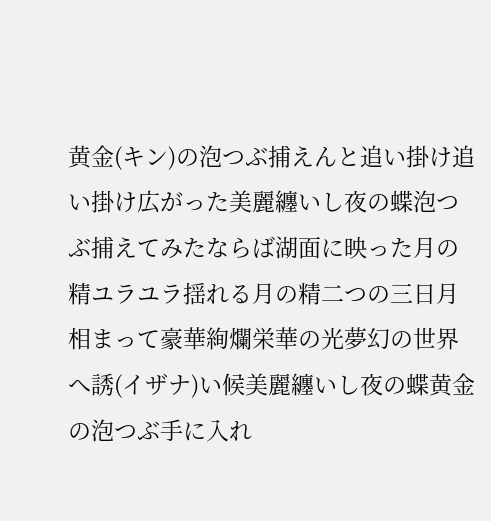黄金(キン)の泡つぶ捕えんと追い掛け追い掛け広がった美麗纏いし夜の蝶泡つぶ捕えてみたならば湖面に映った月の精ユラユラ揺れる月の精二つの三日月相まって豪華絢爛栄華の光夢幻の世界へ誘(イザナ)い候美麗纏いし夜の蝶黄金の泡つぶ手に入れ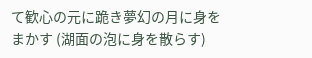て歓心の元に跪き夢幻の月に身をまかす (湖面の泡に身を散らす)